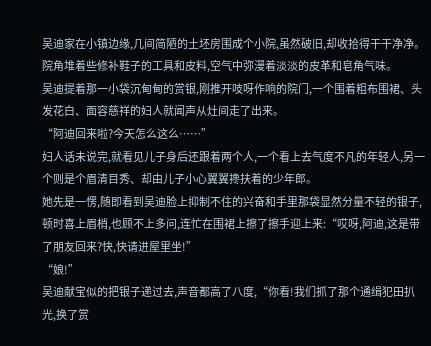吴迪家在小镇边缘,几间简陋的土坯房围成个小院,虽然破旧,却收拾得干干净净。
院角堆着些修补鞋子的工具和皮料,空气中弥漫着淡淡的皮革和皂角气味。
吴迪提着那一小袋沉甸甸的赏银,刚推开吱呀作响的院门,一个围着粗布围裙、头发花白、面容慈祥的妇人就闻声从灶间走了出来。
“阿迪回来啦?今天怎么这么……”
妇人话未说完,就看见儿子身后还跟着两个人,一个看上去气度不凡的年轻人,另一个则是个眉清目秀、却由儿子小心翼翼搀扶着的少年郎。
她先是一愣,随即看到吴迪脸上抑制不住的兴奋和手里那袋显然分量不轻的银子,顿时喜上眉梢,也顾不上多问,连忙在围裙上擦了擦手迎上来:“哎呀,阿迪,这是带了朋友回来?快,快请进屋里坐!”
“娘!”
吴迪献宝似的把银子递过去,声音都高了八度,“你看!我们抓了那个通缉犯田扒光,换了赏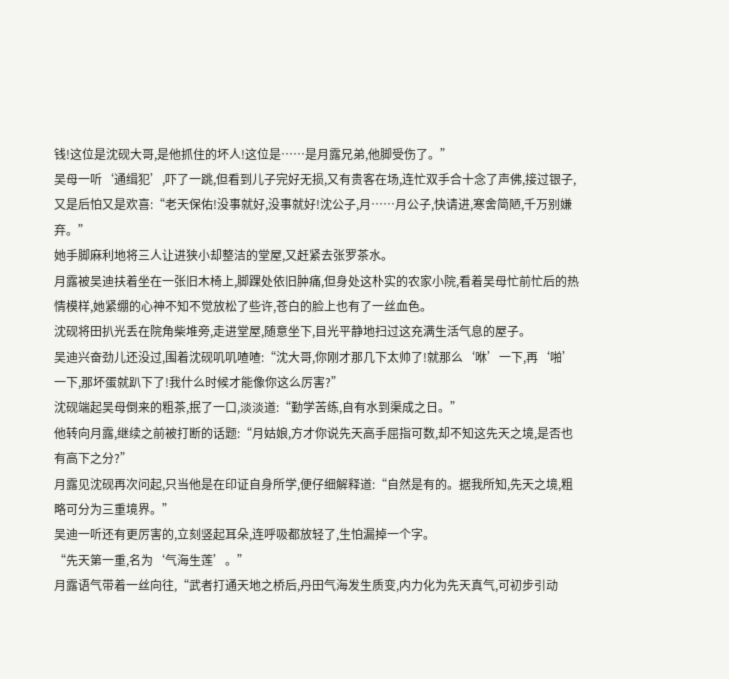钱!这位是沈砚大哥,是他抓住的坏人!这位是……是月露兄弟,他脚受伤了。”
吴母一听‘通缉犯’,吓了一跳,但看到儿子完好无损,又有贵客在场,连忙双手合十念了声佛,接过银子,又是后怕又是欢喜:“老天保佑!没事就好,没事就好!沈公子,月……月公子,快请进,寒舍简陋,千万别嫌弃。”
她手脚麻利地将三人让进狭小却整洁的堂屋,又赶紧去张罗茶水。
月露被吴迪扶着坐在一张旧木椅上,脚踝处依旧肿痛,但身处这朴实的农家小院,看着吴母忙前忙后的热情模样,她紧绷的心神不知不觉放松了些许,苍白的脸上也有了一丝血色。
沈砚将田扒光丢在院角柴堆旁,走进堂屋,随意坐下,目光平静地扫过这充满生活气息的屋子。
吴迪兴奋劲儿还没过,围着沈砚叽叽喳喳:“沈大哥,你刚才那几下太帅了!就那么‘咻’一下,再‘啪’一下,那坏蛋就趴下了!我什么时候才能像你这么厉害?”
沈砚端起吴母倒来的粗茶,抿了一口,淡淡道:“勤学苦练,自有水到渠成之日。”
他转向月露,继续之前被打断的话题:“月姑娘,方才你说先天高手屈指可数,却不知这先天之境,是否也有高下之分?”
月露见沈砚再次问起,只当他是在印证自身所学,便仔细解释道:“自然是有的。据我所知,先天之境,粗略可分为三重境界。”
吴迪一听还有更厉害的,立刻竖起耳朵,连呼吸都放轻了,生怕漏掉一个字。
“先天第一重,名为‘气海生莲’。”
月露语气带着一丝向往,“武者打通天地之桥后,丹田气海发生质变,内力化为先天真气,可初步引动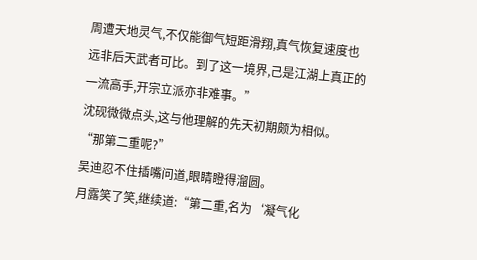周遭天地灵气,不仅能御气短距滑翔,真气恢复速度也远非后天武者可比。到了这一境界,己是江湖上真正的一流高手,开宗立派亦非难事。”
沈砚微微点头,这与他理解的先天初期颇为相似。
“那第二重呢?”
吴迪忍不住插嘴问道,眼睛瞪得溜圆。
月露笑了笑,继续道:“第二重,名为‘凝气化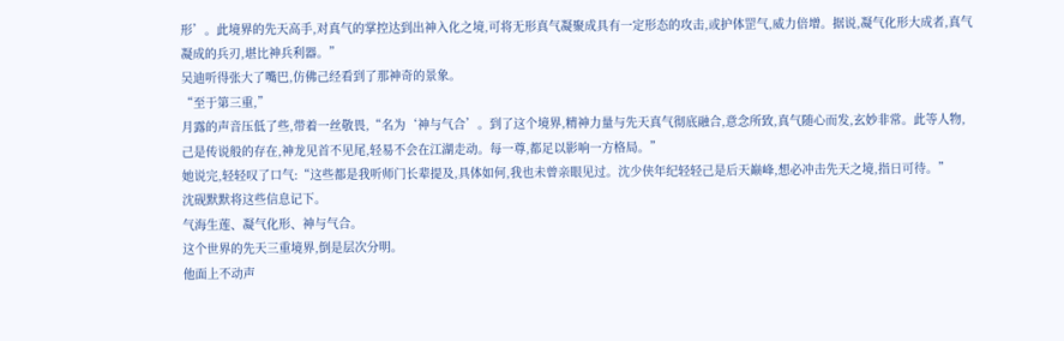形’。此境界的先天高手,对真气的掌控达到出神入化之境,可将无形真气凝聚成具有一定形态的攻击,或护体罡气,威力倍增。据说,凝气化形大成者,真气凝成的兵刃,堪比神兵利器。”
吴迪听得张大了嘴巴,仿佛己经看到了那神奇的景象。
“至于第三重,”
月露的声音压低了些,带着一丝敬畏,“名为‘神与气合’。到了这个境界,精神力量与先天真气彻底融合,意念所致,真气随心而发,玄妙非常。此等人物,己是传说般的存在,神龙见首不见尾,轻易不会在江湖走动。每一尊,都足以影响一方格局。”
她说完,轻轻叹了口气:“这些都是我听师门长辈提及,具体如何,我也未曾亲眼见过。沈少侠年纪轻轻己是后天巅峰,想必冲击先天之境,指日可待。”
沈砚默默将这些信息记下。
气海生莲、凝气化形、神与气合。
这个世界的先天三重境界,倒是层次分明。
他面上不动声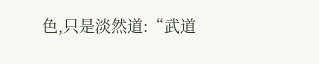色,只是淡然道:“武道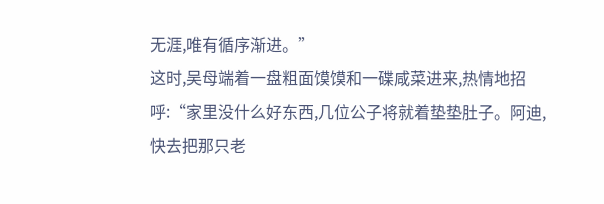无涯,唯有循序渐进。”
这时,吴母端着一盘粗面馍馍和一碟咸菜进来,热情地招呼:“家里没什么好东西,几位公子将就着垫垫肚子。阿迪,快去把那只老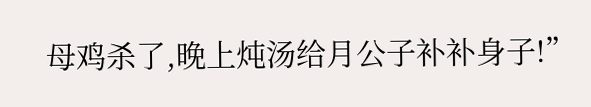母鸡杀了,晚上炖汤给月公子补补身子!”